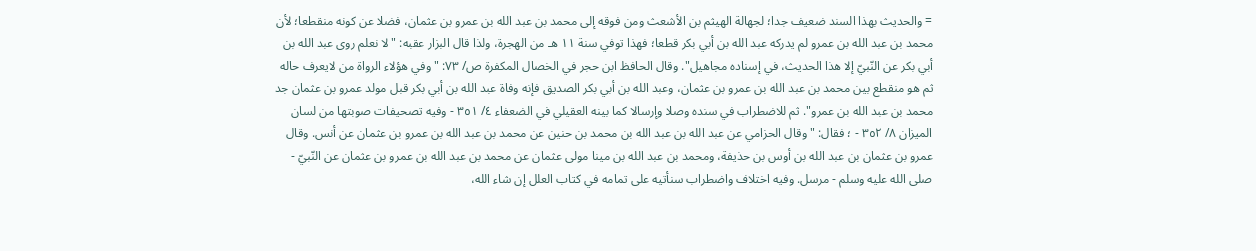= والحديث بهذا السند ضعيف جدا؛ لجهالة الهيثم بن الأشعث ومن فوقه إلى محمد بن عبد الله بن عمرو بن عثمان، فضلا عن كونه منقطعا؛ لأن محمد بن عبد الله بن عمرو لم يدركه عبد الله بن أبي بكر قطعا؛ فهذا توفي سنة ١١ هـ من الهجرة، ولذا قال البزار عقبه: "لا نعلم روى عبد الله بن أبي بكر عن النّبيّ إلا هذا الحديث، في إسناده مجاهيل". وقال الحافظ ابن حجر في الخصال المكفرة ص/ ٧٣: "وفي هؤلاء الرواة من لايعرف حاله ثم هو منقطع بين محمد بن عبد الله بن عمرو بن عثمان، وعبد الله بن أبي بكر الصديق فإنه وفاة عبد الله بن أبي بكر قبل مولد عمرو بن عثمان جد محمد بن عبد الله بن عمرو". ثم للاضطراب في سنده وصلا وإرسالا كما بينه العقيلي في الضعفاء ٤/ ٣٥١ - وفيه تصحيفات صوبتها من لسان الميزان ٨/ ٣٥٢ - ؛ فقال: "وقال الحزامي عن عبد الله بن عبد الله بن محمد بن حنين عن محمد بن عبد الله بن عمرو بن عثمان عن أنس. وقال عمرو بن عثمان بن عبد الله بن أوس بن حذيفة، ومحمد بن عبد الله بن مينا مولى عثمان عن محمد بن عبد الله بن عمرو بن عثمان عن النّبيّ - صلى الله عليه وسلم - مرسل. وفيه اختلاف واضطراب سنأتيه على تمامه في كتاب العلل إن شاء الله،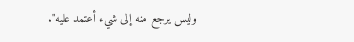وليس يرجع منه إلى شيء أعتمد عليه".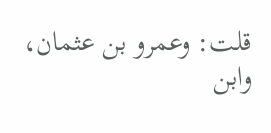قلت: وعمرو بن عثمان، وابن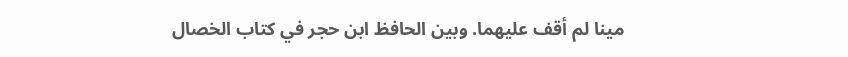مينا لم أقف عليهما. وبين الحافظ ابن حجر في كتاب الخصال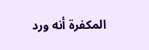المكفرة أنه ورد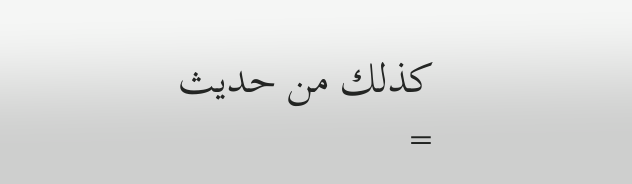كذلك من حديث =